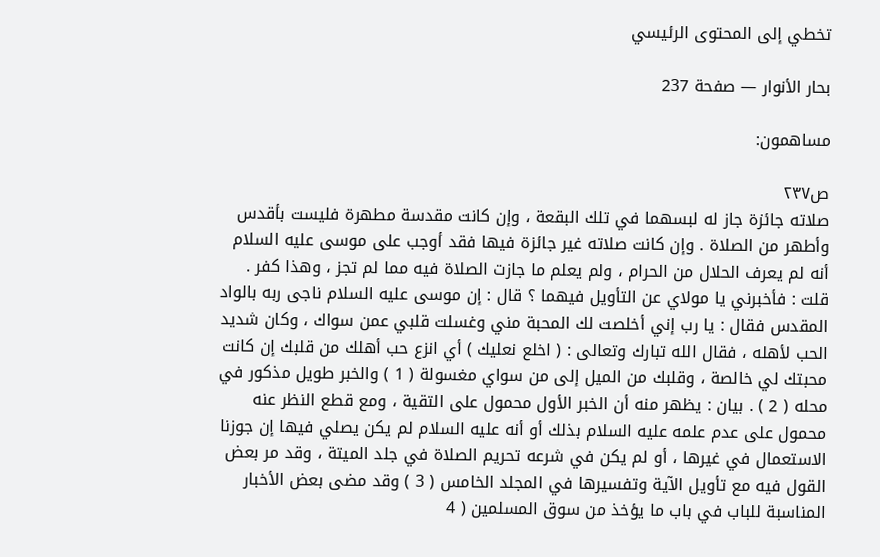تخطي إلى المحتوى الرئيسي

بحار الأنوار — صفحة 237

مساهمون:

ص٢٣٧
صلاته جائزة جاز له لبسهما في تلك البقعة ، وإن كانت مقدسة مطهرة فليست بأقدس وأطهر من الصلاة . وإن كانت صلاته غير جائزة فيها فقد أوجب على موسى عليه السلام أنه لم يعرف الحلال من الحرام ، ولم يعلم ما جازت الصلاة فيه مما لم تجز ، وهذا كفر . قلت : فأخبرني يا مولاي عن التأويل فيهما ؟ قال : إن موسى عليه السلام ناجى ربه بالواد المقدس فقال : يا رب إني أخلصت لك المحبة مني وغسلت قلبي عمن سواك ، وكان شديد الحب لأهله ، فقال الله تبارك وتعالى : ( اخلع نعليك ) أي انزع حب أهلك من قلبك إن كانت محبتك لي خالصة ، وقلبك من الميل إلى من سواي مغسولة ( 1 ) والخبر طويل مذكور في محله ( 2 ) . بيان : يظهر منه أن الخبر الأول محمول على التقية ، ومع قطع النظر عنه محمول على عدم علمه عليه السلام بذلك أو أنه عليه السلام لم يكن يصلي فيها إن جوزنا الاستعمال في غيرها ، أو لم يكن في شرعه تحريم الصلاة في جلد الميتة ، وقد مر بعض القول فيه مع تأويل الآية وتفسيرها في المجلد الخامس ( 3 ) وقد مضى بعض الأخبار المناسبة للباب في باب ما يؤخذ من سوق المسلمين ( 4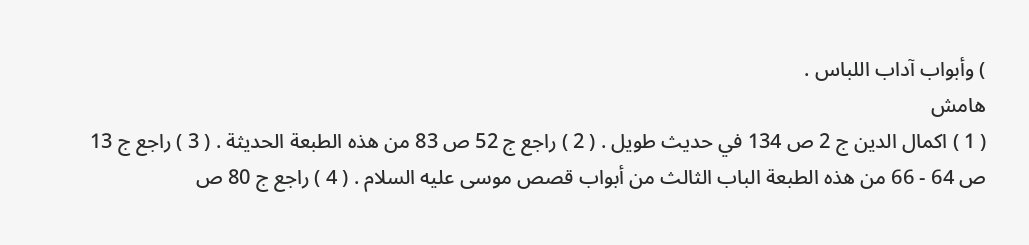) وأبواب آداب اللباس .
هامش
( 1 ) اكمال الدين ج 2 ص 134 في حديث طويل . ( 2 ) راجع ج 52 ص 83 من هذه الطبعة الحديثة . ( 3 ) راجع ج 13 ص 64 - 66 من هذه الطبعة الباب الثالث من أبواب قصص موسى عليه السلام . ( 4 ) راجع ج 80 ص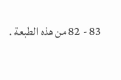83 - 82 من هذه الطبعة .